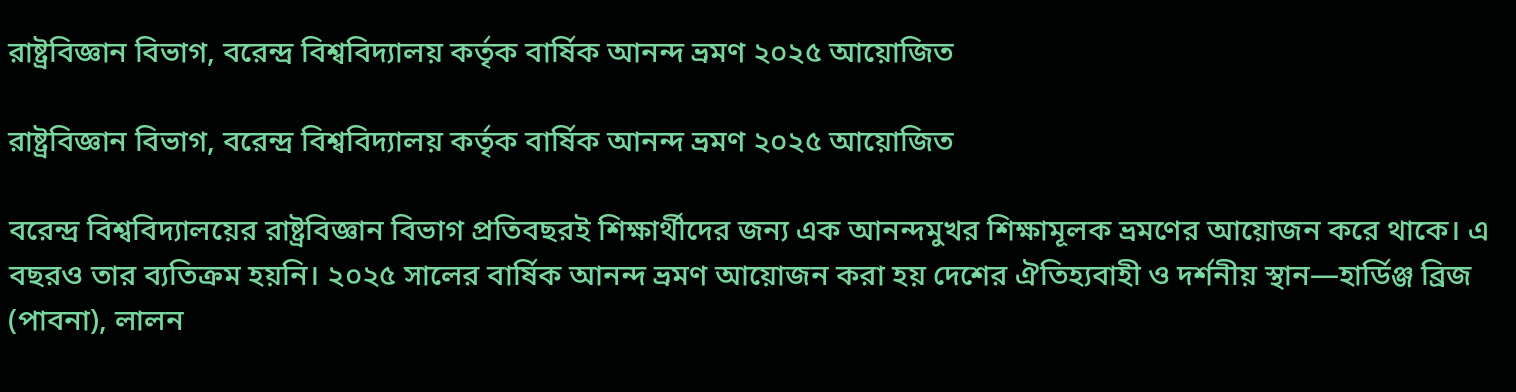রাষ্ট্রবিজ্ঞান বিভাগ, বরেন্দ্র বিশ্ববিদ্যালয় কর্তৃক বার্ষিক আনন্দ ভ্রমণ ২০২৫ আয়োজিত

রাষ্ট্রবিজ্ঞান বিভাগ, বরেন্দ্র বিশ্ববিদ্যালয় কর্তৃক বার্ষিক আনন্দ ভ্রমণ ২০২৫ আয়োজিত

বরেন্দ্র বিশ্ববিদ্যালয়ের রাষ্ট্রবিজ্ঞান বিভাগ প্রতিবছরই শিক্ষার্থীদের জন্য এক আনন্দমুখর শিক্ষামূলক ভ্রমণের আয়োজন করে থাকে। এ বছরও তার ব্যতিক্রম হয়নি। ২০২৫ সালের বার্ষিক আনন্দ ভ্রমণ আয়োজন করা হয় দেশের ঐতিহ্যবাহী ও দর্শনীয় স্থান—হার্ডিঞ্জ ব্রিজ (পাবনা), লালন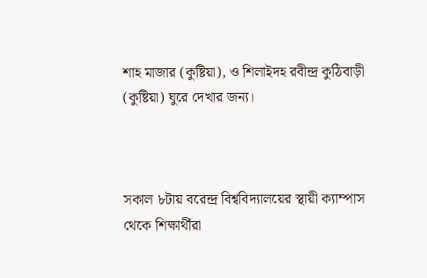শাহ মাজার (কুষ্টিয়া), ও শিলাইদহ রবীন্দ্র কুঠিবাড়ী (কুষ্টিয়া) ঘুরে দেখার জন্য।



সকাল ৮টায় বরেন্দ্র বিশ্ববিদ্যালয়ের স্থায়ী ক্যাম্পাস থেকে শিক্ষার্থীরা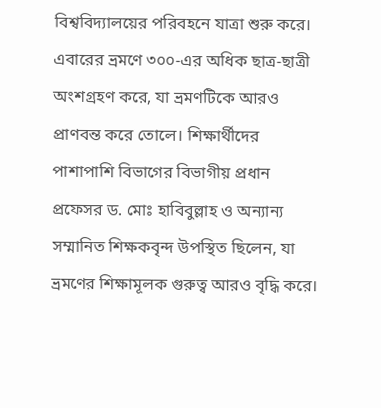বিশ্ববিদ্যালয়ের পরিবহনে যাত্রা শুরু করে। এবারের ভ্রমণে ৩০০-এর অধিক ছাত্র-ছাত্রী অংশগ্রহণ করে, যা ভ্রমণটিকে আরও প্রাণবন্ত করে তোলে। শিক্ষার্থীদের পাশাপাশি বিভাগের বিভাগীয় প্রধান প্রফেসর ড. মোঃ হাবিবুল্লাহ ও অন্যান্য সম্মানিত শিক্ষকবৃন্দ উপস্থিত ছিলেন, যা ভ্রমণের শিক্ষামূলক গুরুত্ব আরও বৃদ্ধি করে।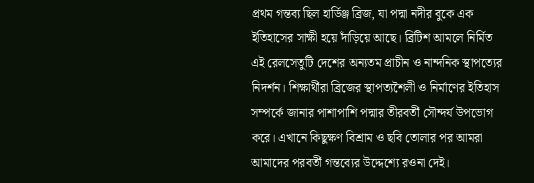প্রথম গন্তব্য ছিল হার্ডিঞ্জ ব্রিজ, যা পদ্মা নদীর বুকে এক ইতিহাসের সাক্ষী হয়ে দাঁড়িয়ে আছে। ব্রিটিশ আমলে নির্মিত এই রেলসেতুটি দেশের অন্যতম প্রাচীন ও নান্দনিক স্থাপত্যের নিদর্শন। শিক্ষার্থীরা ব্রিজের স্থাপত্যশৈলী ও নির্মাণের ইতিহাস সম্পর্কে জানার পাশাপাশি পদ্মার তীরবর্তী সৌন্দর্য উপভোগ করে। এখানে কিছুক্ষণ বিশ্রাম ও ছবি তোলার পর আমরা আমাদের পরবর্তী গন্তব্যের উদ্দেশ্যে রওনা দেই।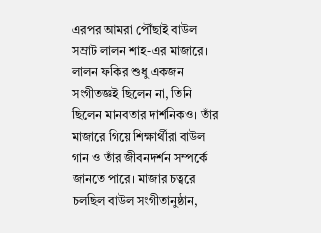এরপর আমরা পৌঁছাই বাউল সম্রাট লালন শাহ-এর মাজারে। লালন ফকির শুধু একজন সংগীতজ্ঞই ছিলেন না, তিনি ছিলেন মানবতার দার্শনিকও। তাঁর মাজারে গিয়ে শিক্ষার্থীরা বাউল গান ও তাঁর জীবনদর্শন সম্পর্কে জানতে পারে। মাজার চত্বরে চলছিল বাউল সংগীতানুষ্ঠান,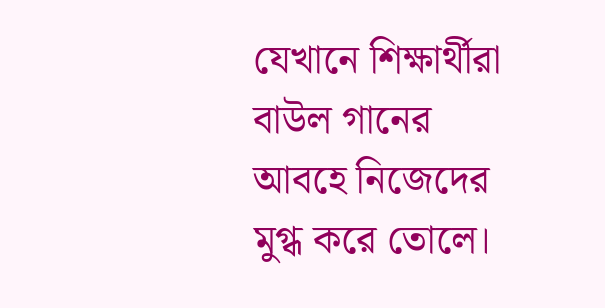যেখানে শিক্ষার্থীরা বাউল গানের আবহে নিজেদের মুগ্ধ করে তোলে।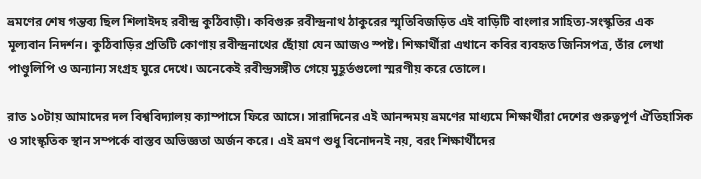ভ্রমণের শেষ গন্তব্য ছিল শিলাইদহ রবীন্দ্র কুঠিবাড়ী। কবিগুরু রবীন্দ্রনাথ ঠাকুরের স্মৃতিবিজড়িত এই বাড়িটি বাংলার সাহিত্য-সংস্কৃতির এক মূল্যবান নিদর্শন। কুঠিবাড়ির প্রতিটি কোণায় রবীন্দ্রনাথের ছোঁয়া যেন আজও স্পষ্ট। শিক্ষার্থীরা এখানে কবির ব্যবহৃত জিনিসপত্র, তাঁর লেখা পাণ্ডুলিপি ও অন্যান্য সংগ্রহ ঘুরে দেখে। অনেকেই রবীন্দ্রসঙ্গীত গেয়ে মুহূর্তগুলো স্মরণীয় করে তোলে।

রাত ১০টায় আমাদের দল বিশ্ববিদ্যালয় ক্যাম্পাসে ফিরে আসে। সারাদিনের এই আনন্দময় ভ্রমণের মাধ্যমে শিক্ষার্থীরা দেশের গুরুত্বপূর্ণ ঐতিহাসিক ও সাংস্কৃতিক স্থান সম্পর্কে বাস্তব অভিজ্ঞতা অর্জন করে। এই ভ্রমণ শুধু বিনোদনই নয়, বরং শিক্ষার্থীদের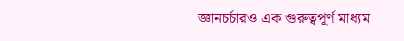জ্ঞানচর্চারও এক গুরুত্বপূর্ণ মাধ্যম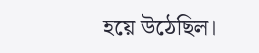হয়ে উঠেছিল।